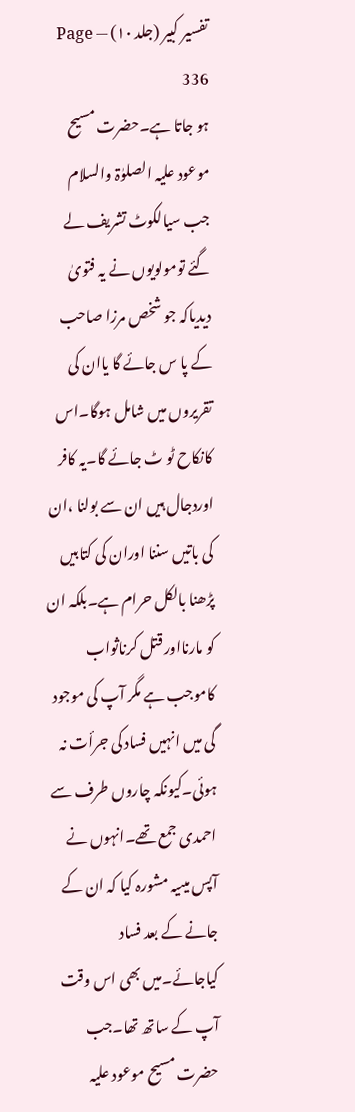تفسیر کبیر (جلد ۱۰) — Page 336
ہو جاتا ہے۔حضرت مسیح موعود علیہ الصلوٰۃ والسلام جب سیالکوٹ تشریف لے گئے تومولویوں نے یہ فتویٰ دیدیاکہ جو شخص مرزا صاحب کے پا س جائے گا یاان کی تقریروں میں شامل ہوگا۔اس کانکاح ٹو ٹ جائے گا۔یہ کافر اوردجال ہیں ان سے بولنا ،ان کی باتیں سننا اوران کی کتابیں پڑھنا بالکل حرام ہے۔بلکہ ان کو مارنااور قتل کرناثواب کاموجب ہے مگر آپ کی موجود گی میں انہیں فساد کی جرأت نہ ہوئی۔کیونکہ چاروں طرف سے احمدی جمع تھے۔انہوں نے آپس میںیہ مشورہ کیا کہ ان کے جانے کے بعد فساد کیاجائے۔میں بھی اس وقت آپ کے ساتھ تھا۔جب حضرت مسیح موعود علیہ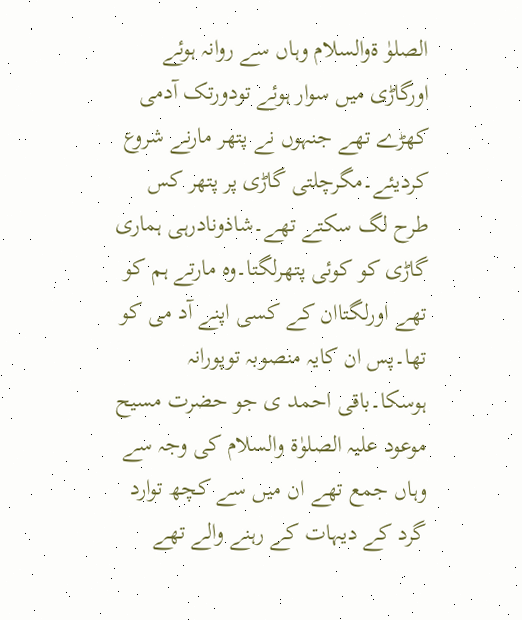الصلوٰ ۃوالسلام وہاں سے روانہ ہوئے اورگاڑی میں سوار ہوئے تودورتک آدمی کھڑے تھے جنہوں نے پتھر مارنے شروع کردیئے۔مگرچلتی گاڑی پر پتھر کس طرح لگ سکتے تھے۔شاذونادرہی ہماری گاڑی کو کوئی پتھرلگتا۔وہ مارتے ہم کو تھے اورلگتاان کے کسی اپنے آد می کو تھا۔پس ان کایہ منصوبہ توپورانہ ہوسکا۔باقی احمد ی جو حضرت مسیح موعود علیہ الصلوٰۃ والسلام کی وجہ سے وہاں جمع تھے ان میں سے کچھ توارد گرد کے دیہات کے رہنے والے تھے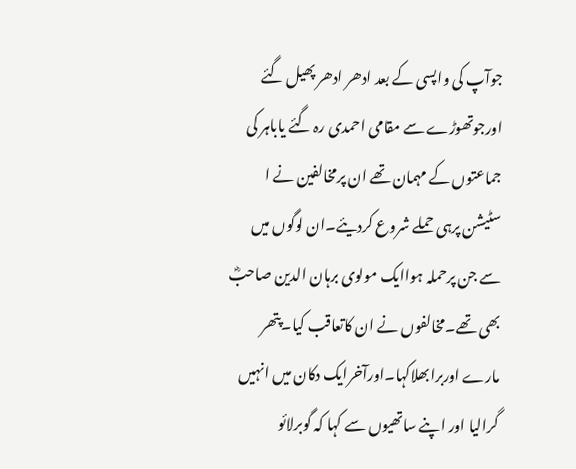جوآپ کی واپسی کے بعد ادھر ادھر پھیل گئے اورجوتھوڑے سے مقامی احمدی رہ گئے یاباہر کی جماعتوں کے مہمان تھے ان پرمخالفین نے ا سٹیشن پرہی حملے شروع کردیئے۔ان لوگوں میں سے جن پرحملہ ہواایک مولوی برہان الدین صاحبؓ بھی تھے۔مخالفوں نے ان کاتعاقب کیا۔پتھر مارے اوربرابھلاکہا۔اورآخرایک دکان میں انہیں گرالیا اور اپنے ساتھیوں سے کہا کہ گوبرلائو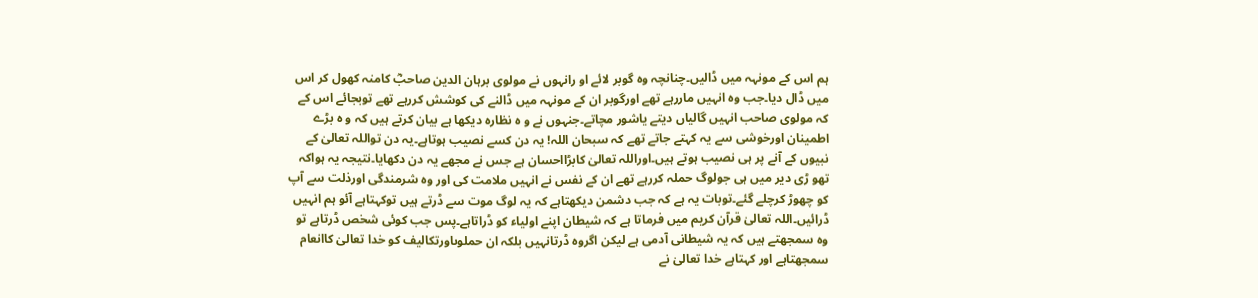ہم اس کے مونہہ میں ڈالیں۔چنانچہ وہ گوبر لائے او رانہوں نے مولوی برہان الدین صاحبؓ کامنہ کھول کر اس میں ڈال دیا۔جب وہ انہیں ماررہے تھے اورگوبر ان کے مونہہ میں ڈالنے کی کوشش کررہے تھے توبجائے اس کے کہ مولوی صاحب انہیں گالیاں دیتے یاشور مچاتے۔جنہوں نے و ہ نظارہ دیکھا ہے بیان کرتے ہیں کہ و ہ بڑے اطمینان اورخوشی سے یہ کہتے جاتے تھے کہ سبحان اللہ! یہ دن کسے نصیب ہوتاہے۔یہ دن تواللہ تعالیٰ کے نبیوں کے آنے پر ہی نصیب ہوتے ہیں۔اوراللہ تعالیٰ کابڑااحسان ہے جس نے مجھے یہ دن دکھایا۔نتیجہ یہ ہواکہ تھو ڑی دیر میں ہی جولوگ حملہ کررہے تھے ان کے نفس نے انہیں ملامت کی اور وہ شرمندگی اورذلت سے آپ کو چھوڑ کرچلے گئے۔توبات یہ ہے کہ جب دشمن دیکھتاہے کہ یہ لوگ موت سے ڈرتے ہیں توکہتاہے آئو ہم انہیں ڈرائیں۔اللہ تعالیٰ قرآن کریم میں فرماتا ہے کہ شیطان اپنے اولیاء کو ڈراتاہے۔پس جب کوئی شخص ڈرتاہے تو وہ سمجھتے ہیں کہ یہ شیطانی آدمی ہے لیکن اگروہ ڈرتانہیں بلکہ ان حملوںاورتکالیف کو خدا تعالیٰ کاانعام سمجھتاہے اور کہتاہے خدا تعالیٰ نے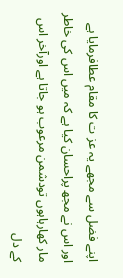اپنے فضل سے مجھے یہ عز ت کا مقام عطافرمایا ہے اور اس نے مجھ پراحسان کیا ہے کہ میں اس کی خاطر مار کھارہاہوں تودشمن مرعوب ہو جاتا ہے اورآخر اس کے دل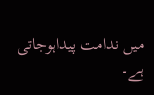میں ندامت پیداہوجاتی ہے۔